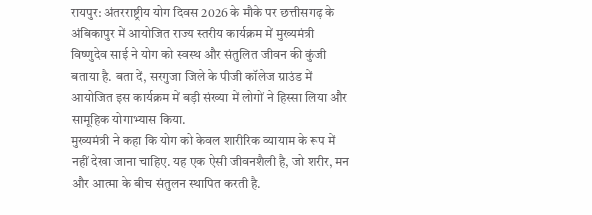रायपुर: अंतरराष्ट्रीय योग दिवस 2026 के मौके पर छत्तीसगढ़ के अंबिकापुर में आयोजित राज्य स्तरीय कार्यक्रम में मुख्यमंत्री विष्णुदेव साई ने योग को स्वस्थ और संतुलित जीवन की कुंजी बताया है. बता दें, सरगुजा जिले के पीजी कॉलेज ग्राउंड में आयोजित इस कार्यक्रम में बड़ी संख्या में लोगों ने हिस्सा लिया और सामूहिक योगाभ्यास किया.
मुख्यमंत्री ने कहा कि योग को केवल शारीरिक व्यायाम के रूप में नहीं देखा जाना चाहिए. यह एक ऐसी जीवनशैली है, जो शरीर, मन और आत्मा के बीच संतुलन स्थापित करती है.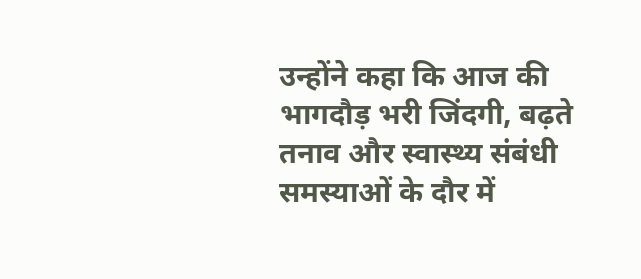उन्होंने कहा कि आज की भागदौड़ भरी जिंदगी, बढ़ते तनाव और स्वास्थ्य संबंधी समस्याओं के दौर में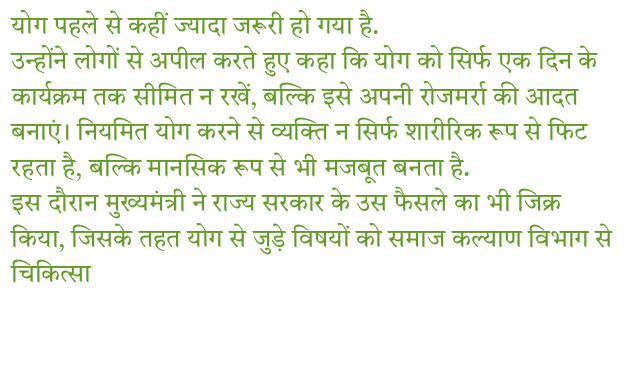योग पहले से कहीं ज्यादा जरूरी हो गया है.
उन्होंने लोगों से अपील करते हुए कहा कि योग को सिर्फ एक दिन के कार्यक्रम तक सीमित न रखें, बल्कि इसे अपनी रोजमर्रा की आदत बनाएं। नियमित योग करने से व्यक्ति न सिर्फ शारीरिक रूप से फिट रहता है, बल्कि मानसिक रूप से भी मजबूत बनता है.
इस दौरान मुख्यमंत्री ने राज्य सरकार के उस फैसले का भी जिक्र किया, जिसके तहत योग से जुड़े विषयों को समाज कल्याण विभाग से चिकित्सा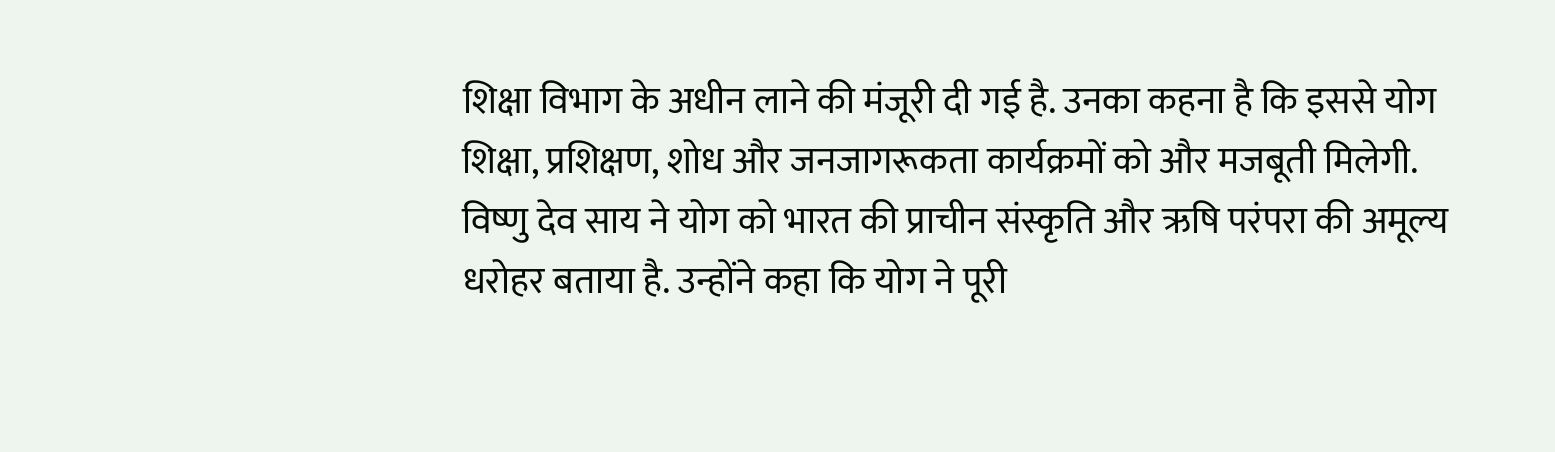शिक्षा विभाग के अधीन लाने की मंजूरी दी गई है. उनका कहना है कि इससे योग शिक्षा, प्रशिक्षण, शोध और जनजागरूकता कार्यक्रमों को और मजबूती मिलेगी.
विष्णु देव साय ने योग को भारत की प्राचीन संस्कृति और ऋषि परंपरा की अमूल्य धरोहर बताया है. उन्होंने कहा कि योग ने पूरी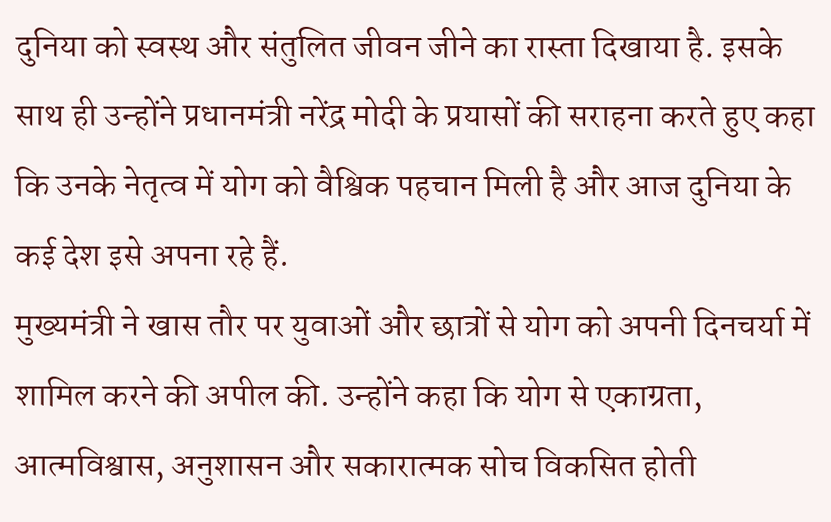दुनिया को स्वस्थ और संतुलित जीवन जीने का रास्ता दिखाया है. इसके साथ ही उन्होंने प्रधानमंत्री नरेंद्र मोदी के प्रयासों की सराहना करते हुए कहा कि उनके नेतृत्व में योग को वैश्विक पहचान मिली है और आज दुनिया के कई देश इसे अपना रहे हैं.
मुख्यमंत्री ने खास तौर पर युवाओं और छात्रों से योग को अपनी दिनचर्या में शामिल करने की अपील की. उन्होंने कहा कि योग से एकाग्रता, आत्मविश्वास, अनुशासन और सकारात्मक सोच विकसित होती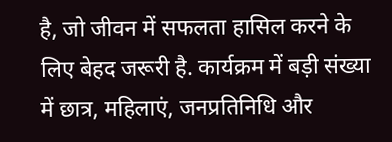है, जो जीवन में सफलता हासिल करने के लिए बेहद जरूरी है. कार्यक्रम में बड़ी संख्या में छात्र, महिलाएं, जनप्रतिनिधि और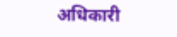अधिकारी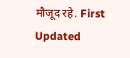मौजूद रहे. First Updated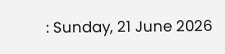: Sunday, 21 June 2026